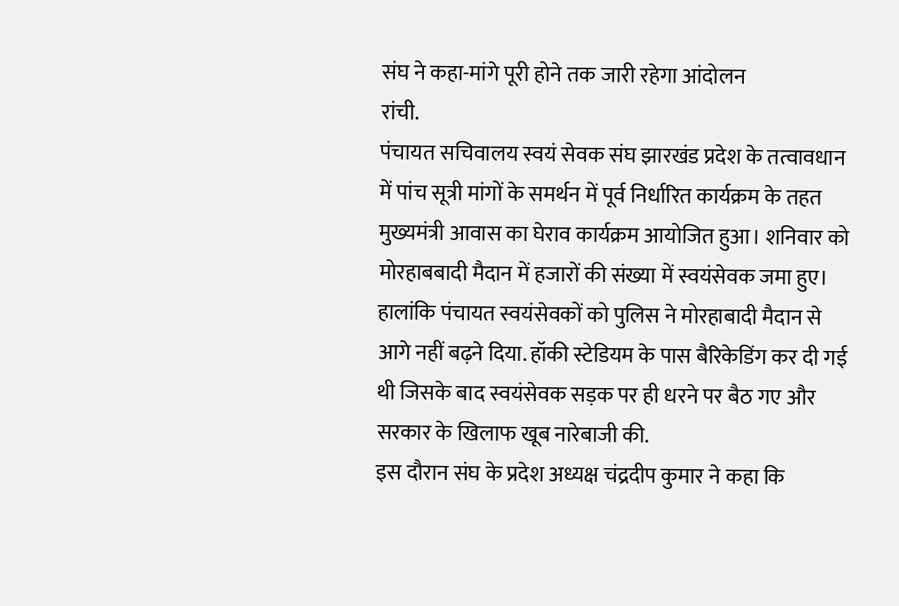संघ ने कहा-मांगे पूरी होने तक जारी रहेगा आंदोलन
रांची.
पंचायत सचिवालय स्वयं सेवक संघ झारखंड प्रदेश के तत्वावधान में पांच सूत्री मांगों के समर्थन में पूर्व निर्धारित कार्यक्रम के तहत मुख्यमंत्री आवास का घेराव कार्यक्रम आयोजित हुआ। शनिवार को मोरहाबबादी मैदान में हजारों की संख्या में स्वयंसेवक जमा हुए। हालांकि पंचायत स्वयंसेवकों को पुलिस ने मोरहाबादी मैदान से आगे नहीं बढ़ने दिया. हॉकी स्टेडियम के पास बैरिकेडिंग कर दी गई थी जिसके बाद स्वयंसेवक सड़क पर ही धरने पर बैठ गए और सरकार के खिलाफ खूब नारेबाजी की.
इस दौरान संघ के प्रदेश अध्यक्ष चंद्रदीप कुमार ने कहा कि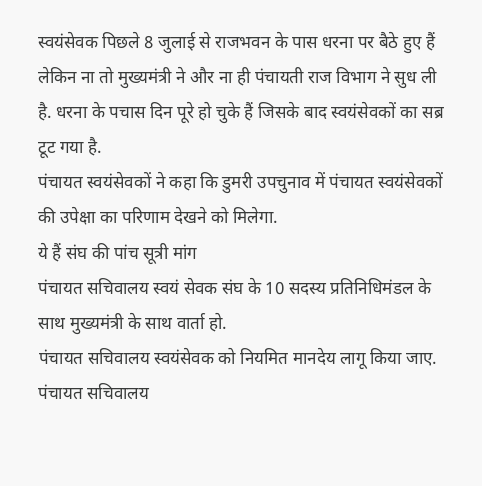स्वयंसेवक पिछले 8 जुलाई से राजभवन के पास धरना पर बैठे हुए हैं लेकिन ना तो मुख्यमंत्री ने और ना ही पंचायती राज विभाग ने सुध ली है. धरना के पचास दिन पूरे हो चुके हैं जिसके बाद स्वयंसेवकों का सब्र टूट गया है.
पंचायत स्वयंसेवकों ने कहा कि डुमरी उपचुनाव में पंचायत स्वयंसेवकों की उपेक्षा का परिणाम देखने को मिलेगा.
ये हैं संघ की पांच सूत्री मांग
पंचायत सचिवालय स्वयं सेवक संघ के 10 सदस्य प्रतिनिधिमंडल के साथ मुख्यमंत्री के साथ वार्ता हो.
पंचायत सचिवालय स्वयंसेवक को नियमित मानदेय लागू किया जाए.
पंचायत सचिवालय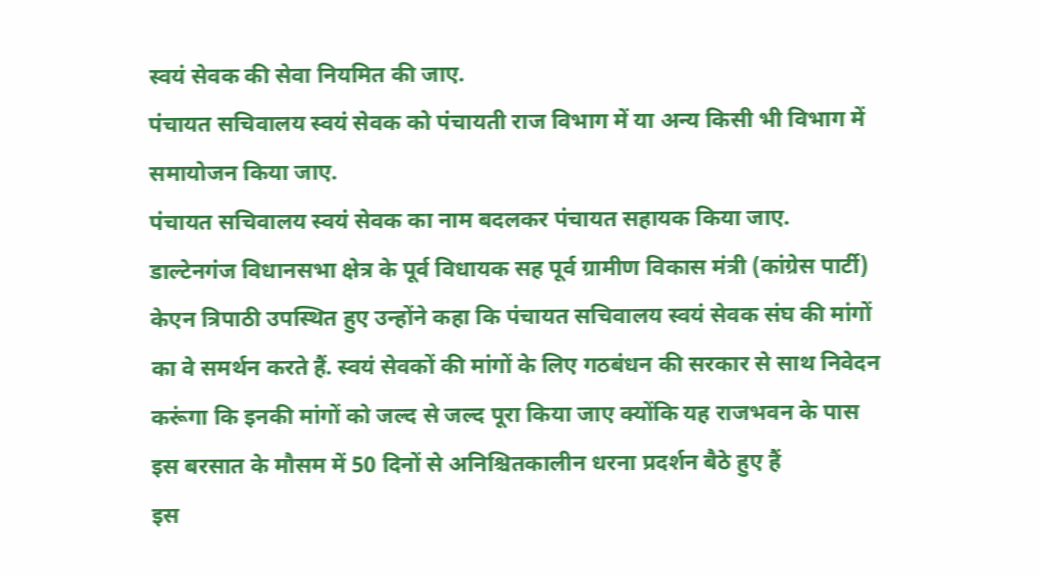स्वयं सेवक की सेवा नियमित की जाए.
पंचायत सचिवालय स्वयं सेवक को पंचायती राज विभाग में या अन्य किसी भी विभाग में समायोजन किया जाए.
पंचायत सचिवालय स्वयं सेवक का नाम बदलकर पंचायत सहायक किया जाए.
डाल्टेनगंज विधानसभा क्षेत्र के पूर्व विधायक सह पूर्व ग्रामीण विकास मंत्री (कांग्रेस पार्टी) केएन त्रिपाठी उपस्थित हुए उन्होंने कहा कि पंचायत सचिवालय स्वयं सेवक संघ की मांगों का वे समर्थन करते हैं. स्वयं सेवकों की मांगों के लिए गठबंधन की सरकार से साथ निवेदन करूंगा कि इनकी मांगों को जल्द से जल्द पूरा किया जाए क्योंकि यह राजभवन के पास इस बरसात के मौसम में 50 दिनों से अनिश्चितकालीन धरना प्रदर्शन बैठे हुए हैं
इस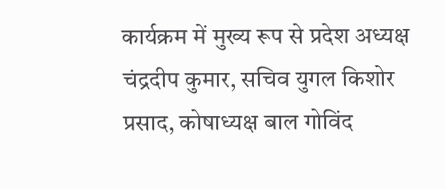कार्यक्रम में मुख्य रूप से प्रदेश अध्यक्ष चंद्रदीप कुमार, सचिव युगल किशोर प्रसाद, कोषाध्यक्ष बाल गोविंद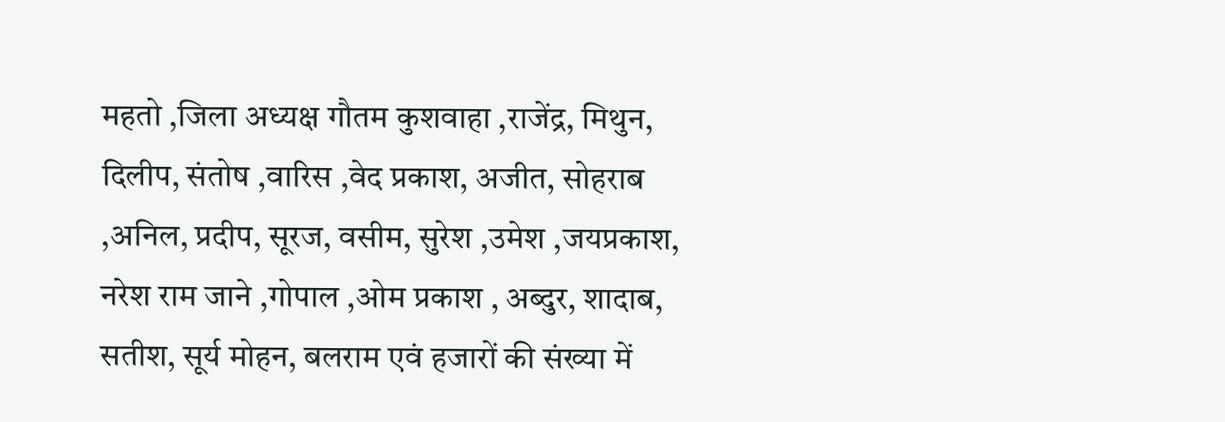महतो ,जिला अध्यक्ष गौतम कुशवाहा ,राजेंद्र, मिथुन, दिलीप, संतोष ,वारिस ,वेद प्रकाश, अजीत, सोहराब ,अनिल, प्रदीप, सूरज, वसीम, सुरेश ,उमेश ,जयप्रकाश, नरेश राम जाने ,गोपाल ,ओम प्रकाश , अब्दुर, शादाब, सतीश, सूर्य मोहन, बलराम एवं हजारों की संख्या में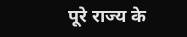पूरे राज्य के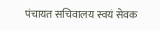पंचायत सचिवालय स्वयं सेवक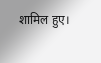शामिल हुए।